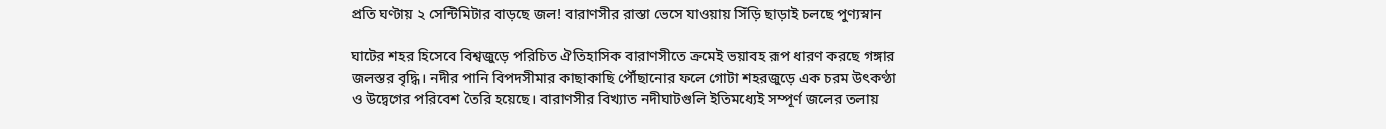প্রতি ঘণ্টায় ২ সেন্টিমিটার বাড়ছে জল! বারাণসীর রাস্তা ভেসে যাওয়ায় সিঁড়ি ছাড়াই চলছে পুণ্যস্নান

ঘাটের শহর হিসেবে বিশ্বজুড়ে পরিচিত ঐতিহাসিক বারাণসীতে ক্রমেই ভয়াবহ রূপ ধারণ করছে গঙ্গার জলস্তর বৃদ্ধি। নদীর পানি বিপদসীমার কাছাকাছি পৌঁছানোর ফলে গোটা শহরজুড়ে এক চরম উৎকণ্ঠা ও উদ্বেগের পরিবেশ তৈরি হয়েছে। বারাণসীর বিখ্যাত নদীঘাটগুলি ইতিমধ্যেই সম্পূর্ণ জলের তলায়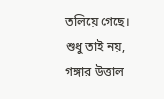তলিয়ে গেছে। শুধু তাই নয়, গঙ্গার উত্তাল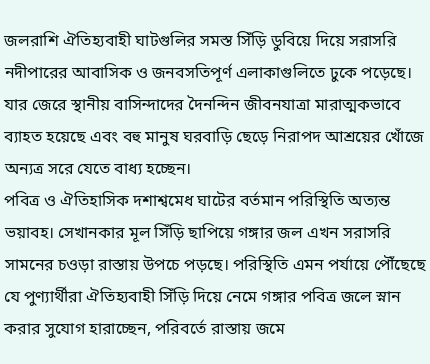জলরাশি ঐতিহ্যবাহী ঘাটগুলির সমস্ত সিঁড়ি ডুবিয়ে দিয়ে সরাসরি নদীপারের আবাসিক ও জনবসতিপূর্ণ এলাকাগুলিতে ঢুকে পড়েছে। যার জেরে স্থানীয় বাসিন্দাদের দৈনন্দিন জীবনযাত্রা মারাত্মকভাবে ব্যাহত হয়েছে এবং বহু মানুষ ঘরবাড়ি ছেড়ে নিরাপদ আশ্রয়ের খোঁজে অন্যত্র সরে যেতে বাধ্য হচ্ছেন।
পবিত্র ও ঐতিহাসিক দশাশ্বমেধ ঘাটের বর্তমান পরিস্থিতি অত্যন্ত ভয়াবহ। সেখানকার মূল সিঁড়ি ছাপিয়ে গঙ্গার জল এখন সরাসরি সামনের চওড়া রাস্তায় উপচে পড়ছে। পরিস্থিতি এমন পর্যায়ে পৌঁছেছে যে পুণ্যার্থীরা ঐতিহ্যবাহী সিঁড়ি দিয়ে নেমে গঙ্গার পবিত্র জলে স্নান করার সুযোগ হারাচ্ছেন, পরিবর্তে রাস্তায় জমে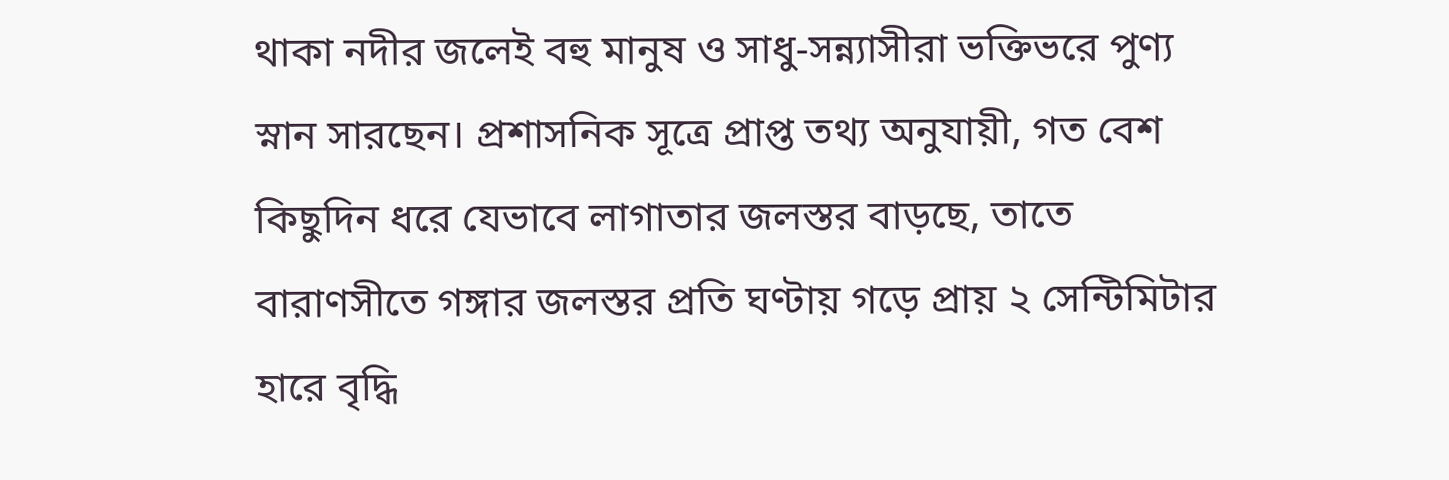থাকা নদীর জলেই বহু মানুষ ও সাধু-সন্ন্যাসীরা ভক্তিভরে পুণ্য স্নান সারছেন। প্রশাসনিক সূত্রে প্রাপ্ত তথ্য অনুযায়ী, গত বেশ কিছুদিন ধরে যেভাবে লাগাতার জলস্তর বাড়ছে, তাতে বারাণসীতে গঙ্গার জলস্তর প্রতি ঘণ্টায় গড়ে প্রায় ২ সেন্টিমিটার হারে বৃদ্ধি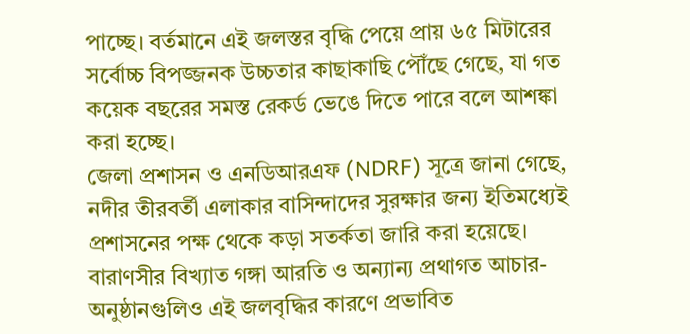পাচ্ছে। বর্তমানে এই জলস্তর বৃদ্ধি পেয়ে প্রায় ৬৫ মিটারের সর্বোচ্চ বিপজ্জনক উচ্চতার কাছাকাছি পৌঁছে গেছে, যা গত কয়েক বছরের সমস্ত রেকর্ড ভেঙে দিতে পারে বলে আশঙ্কা করা হচ্ছে।
জেলা প্রশাসন ও এনডিআরএফ (NDRF) সূত্রে জানা গেছে, নদীর তীরবর্তী এলাকার বাসিন্দাদের সুরক্ষার জন্য ইতিমধ্যেই প্রশাসনের পক্ষ থেকে কড়া সতর্কতা জারি করা হয়েছে। বারাণসীর বিখ্যাত গঙ্গা আরতি ও অন্যান্য প্রথাগত আচার-অনুষ্ঠানগুলিও এই জলবৃদ্ধির কারণে প্রভাবিত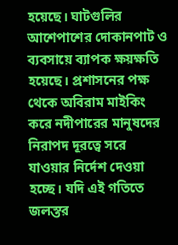হয়েছে। ঘাটগুলির আশেপাশের দোকানপাট ও ব্যবসায়ে ব্যাপক ক্ষয়ক্ষতি হয়েছে। প্রশাসনের পক্ষ থেকে অবিরাম মাইকিং করে নদীপারের মানুষদের নিরাপদ দূরত্বে সরে যাওয়ার নির্দেশ দেওয়া হচ্ছে। যদি এই গতিতে জলস্তর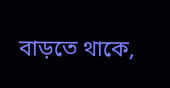বাড়তে থাকে,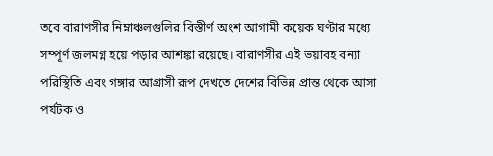তবে বারাণসীর নিম্নাঞ্চলগুলির বিস্তীর্ণ অংশ আগামী কয়েক ঘণ্টার মধ্যে সম্পূর্ণ জলমগ্ন হয়ে পড়ার আশঙ্কা রয়েছে। বারাণসীর এই ভয়াবহ বন্যা পরিস্থিতি এবং গঙ্গার আগ্রাসী রূপ দেখতে দেশের বিভিন্ন প্রান্ত থেকে আসা পর্যটক ও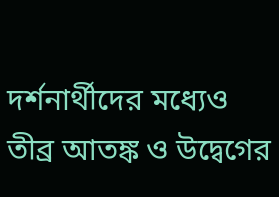দর্শনার্থীদের মধ্যেও তীব্র আতঙ্ক ও উদ্বেগের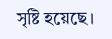সৃষ্টি হয়েছে।